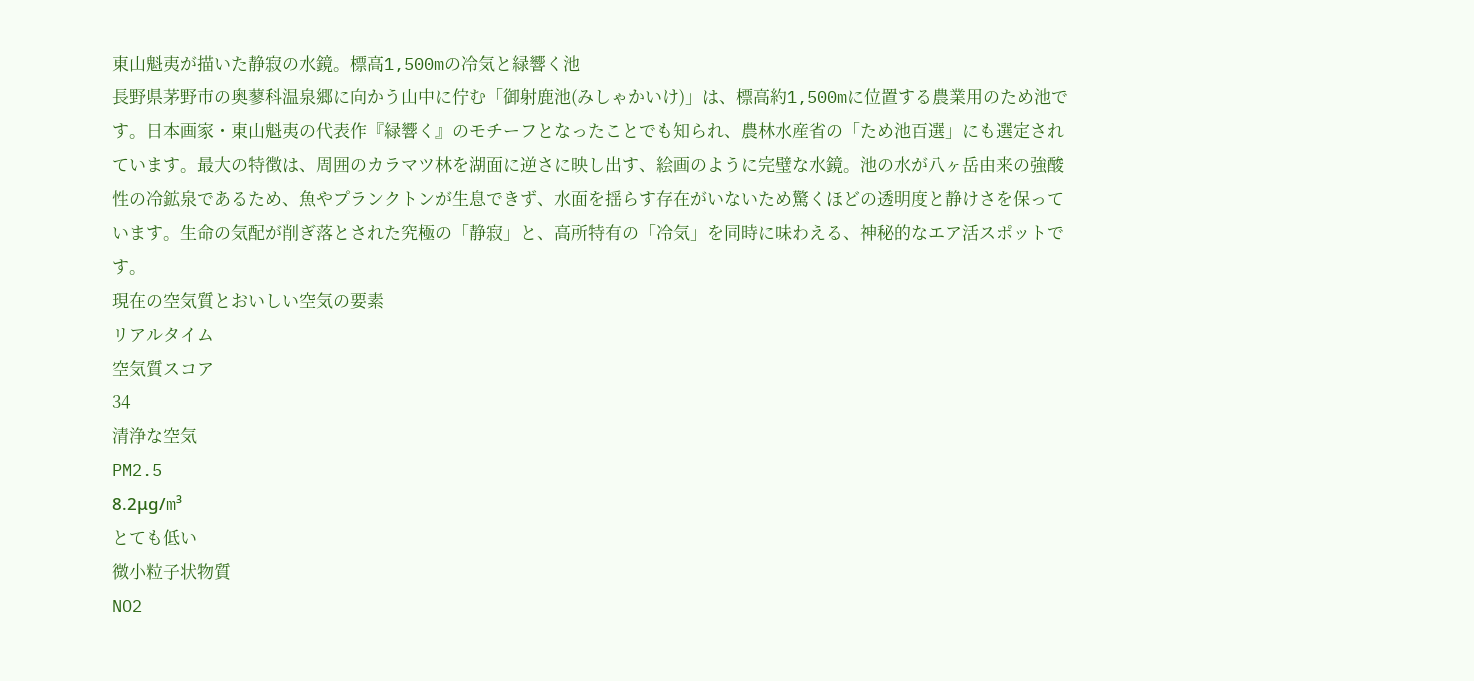東山魁夷が描いた静寂の水鏡。標高1,500mの冷気と緑響く池
長野県茅野市の奥蓼科温泉郷に向かう山中に佇む「御射鹿池(みしゃかいけ)」は、標高約1,500mに位置する農業用のため池です。日本画家・東山魁夷の代表作『緑響く』のモチーフとなったことでも知られ、農林水産省の「ため池百選」にも選定されています。最大の特徴は、周囲のカラマツ林を湖面に逆さに映し出す、絵画のように完璧な水鏡。池の水が八ヶ岳由来の強酸性の冷鉱泉であるため、魚やプランクトンが生息できず、水面を揺らす存在がいないため驚くほどの透明度と静けさを保っています。生命の気配が削ぎ落とされた究極の「静寂」と、高所特有の「冷気」を同時に味わえる、神秘的なエア活スポットです。
現在の空気質とおいしい空気の要素
リアルタイム
空気質スコア
34
清浄な空気
PM2.5
8.2μg/m³
とても低い
微小粒子状物質
NO2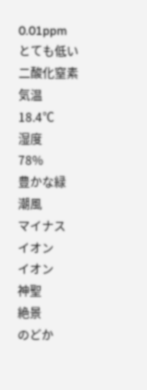0.01ppm
とても低い
二酸化窒素
気温
18.4℃
湿度
78%
豊かな緑
潮風
マイナス
イオン
イオン
神聖
絶景
のどか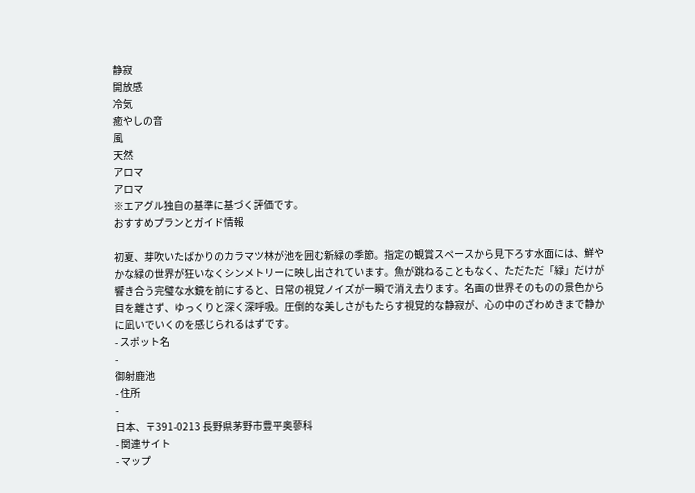静寂
開放感
冷気
癒やしの音
風
天然
アロマ
アロマ
※エアグル独自の基準に基づく評価です。
おすすめプランとガイド情報

初夏、芽吹いたばかりのカラマツ林が池を囲む新緑の季節。指定の観賞スペースから見下ろす水面には、鮮やかな緑の世界が狂いなくシンメトリーに映し出されています。魚が跳ねることもなく、ただただ「緑」だけが響き合う完璧な水鏡を前にすると、日常の視覚ノイズが一瞬で消え去ります。名画の世界そのものの景色から目を離さず、ゆっくりと深く深呼吸。圧倒的な美しさがもたらす視覚的な静寂が、心の中のざわめきまで静かに凪いでいくのを感じられるはずです。
- スポット名
-
御射鹿池
- 住所
-
日本、〒391-0213 長野県茅野市豊平奥蓼科
- 関連サイト
- マップ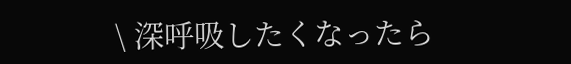\ 深呼吸したくなったら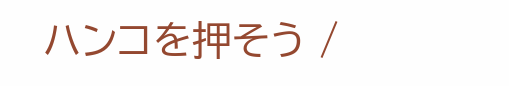ハンコを押そう /